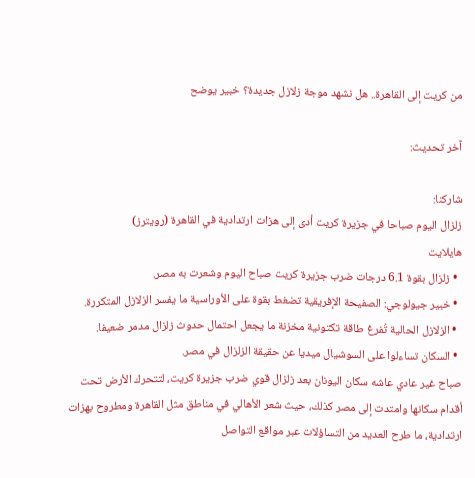من كريت إلى القاهرة.. هل نشهد موجة زلازل جديدة؟ خبير يوضح

آخر تحديث:

شاركنا:
زلزال اليوم صباحا في جزيرة كريت أدى إلى هزات ارتدادية في القاهرة (رويترز)
هايلايت
  • زلزال بقوة 6.1 درجات ضرب جزيرة كريت صباح اليوم وشعرت به مصر.
  • خبير جيولوجي: الصفيحة الإفريقية تضغط بقوة على الأوراسية ما يفسر الزلازل المتكررة.
  • الزلازل الحالية تُفرغ طاقة تكتونية مخزنة ما يجعل احتمال حدوث زلزال مدمر ضعيفا.
  • السكان تساءلوا على السوشيال ميديا عن حقيقة الزلزال في مصر.
صباح غير عادي عاشه سكان اليونان بعد زلزال قوي ضرب جزيرة كريت، لتتحرك الأرض تحت أقدام سكانها وامتدت إلى مصر كذلك، حيث شعر الأهالي في مناطق مثل القاهرة ومطروح بهزات ارتدادية، ما طرح العديد من التساؤلات عبر مواقع التواصل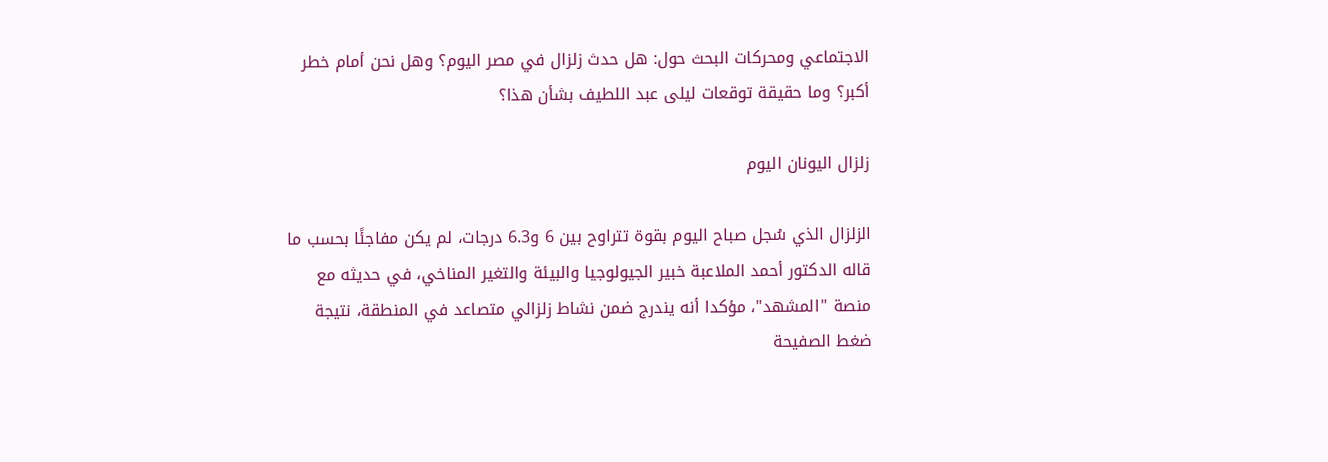الاجتماعي ومحركات البحث حول: هل حدث زلزال في مصر اليوم؟ وهل نحن أمام خطر أكبر؟ وما حقيقة توقعات ليلى عبد اللطيف بشأن هذا؟

زلزال اليونان اليوم

الزلزال الذي سُجل صباح اليوم بقوة تتراوح بين 6 و6.3 درجات، لم يكن مفاجئًا بحسب ما قاله الدكتور أحمد الملاعبة خبير الجيولوجيا والبيئة والتغير المناخي، في حديثه مع منصة "المشهد"، مؤكدا أنه يندرج ضمن نشاط زلزالي متصاعد في المنطقة، نتيجة ضغط الصفيحة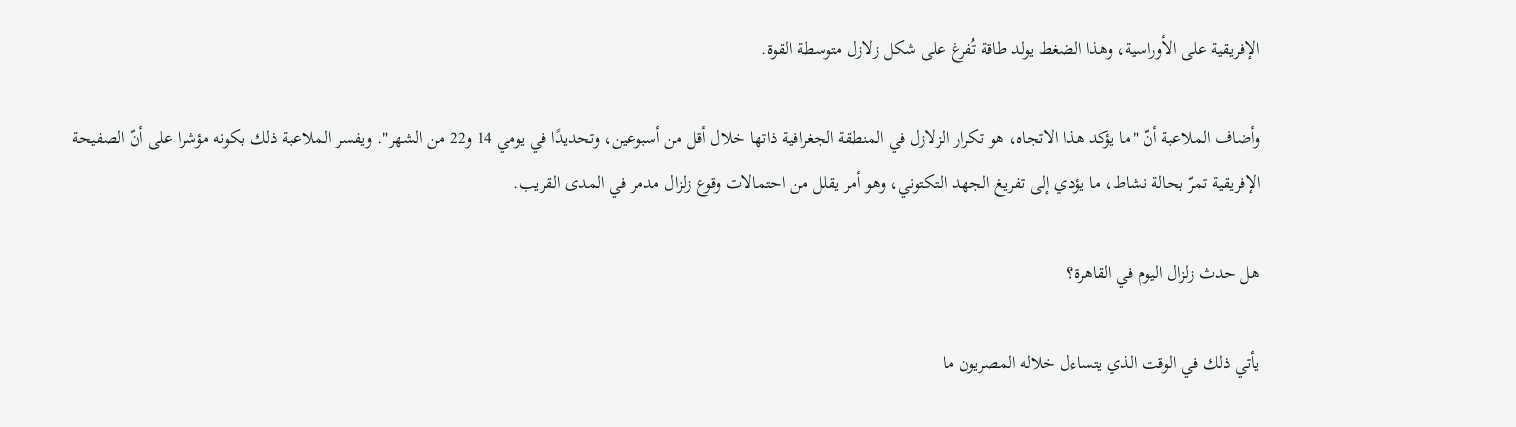الإفريقية على الأوراسية، وهذا الضغط يولد طاقة تُفرغ على شكل زلازل متوسطة القوة.

وأضاف الملاعبة أنّ "ما يؤكد هذا الاتجاه، هو تكرار الزلازل في المنطقة الجغرافية ذاتها خلال أقل من أسبوعين، وتحديدًا في يومي 14 و22 من الشهر". ويفسر الملاعبة ذلك بكونه مؤشرا على أنّ الصفيحة الإفريقية تمرّ بحالة نشاط، ما يؤدي إلى تفريغ الجهد التكتوني، وهو أمر يقلل من احتمالات وقوع زلزال مدمر في المدى القريب.

هل حدث زلزال اليوم في القاهرة؟

يأتي ذلك في الوقت الذي يتساءل خلاله المصريون ما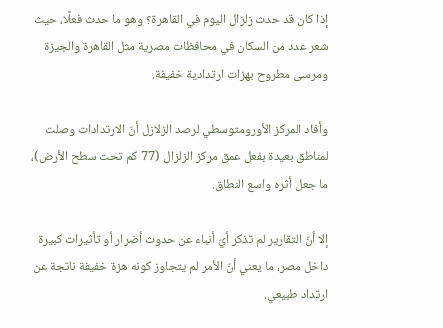إذا كان قد حدث زلزال اليوم في القاهرة؟ وهو ما حدث فعلًا، حيث شعر عدد من السكان في محافظات مصرية مثل القاهرة والجيزة ومرسى مطروح بهزات ارتدادية خفيفة.

وأفاد المركز الأورومتوسطي لرصد الزلازل أنّ الارتدادات وصلت لمناطق بعيدة بفعل عمق مركز الزلزال (77 كم تحت سطح الأرض)، ما جعل أثره واسع النطاق.

إلا أنّ التقارير لم تذكر أيّ أنباء عن حدوث أضرار أو تأثيرات كبيرة داخل مصر، ما يعني أنّ الأمر لم يتجاوز كونه هزة خفيفة ناتجة عن ارتداد طبيعي.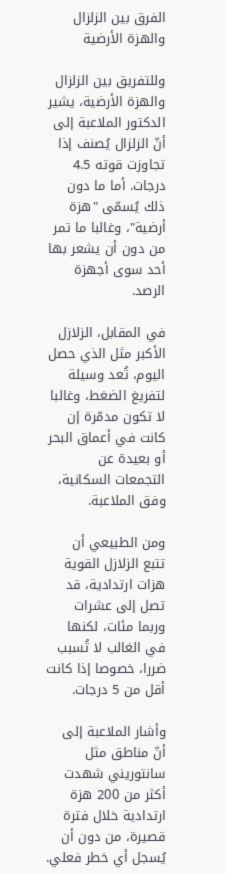الفرق بين الزلزال والهزة الأرضية

وللتفريق بين الزلزال والهزة الأرضية، يشير الدكتور الملاعبة إلى أنّ الزلزال يُصنف إذا تجاوزت قوته 4.5 درجات. أما ما دون ذلك يُسمّى "هزة أرضية"، وغالبا ما تمر من دون أن يشعر بها أحد سوى أجهزة الرصد.

في المقابل، الزلازل الأكبر مثل الذي حصل اليوم، تُعد وسيلة لتفريغ الضغط، وغالبا لا تكون مدمّرة إن كانت في أعماق البحر أو بعيدة عن التجمعات السكانية، وفق الملاعبة.

ومن الطبيعي أن تتبع الزلازل القوية هزات ارتدادية، قد تصل إلى عشرات وربما مئات، لكنها في الغالب لا تُسبب ضررا، خصوصا إذا كانت أقل من 5 درجات.

وأشار الملاعبة إلى أنّ مناطق مثل سانتوريني شهدت أكثر من 200 هزة ارتدادية خلال فترة قصيرة، من دون أن يُسجل أي خطر فعلي.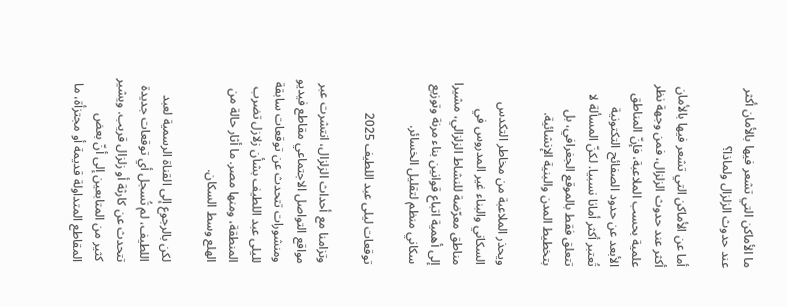ما الأماكن التي تشعر فيها بالأمان أكثر عند حدوث الزلزال ولماذا؟

أما عن الأماكن التي تشعر فيها بالأمان أكثر عند حدوث الزلزال، فمن وجهة نظر علمية بحسب الملاعبة، فإنّ المناطق الأبعد عن حدود الصفائح التكتونية تُعتبر أكثر أمانا نسبيا. لكنّ المسألة لا تتعلق فقط بالموقع الجغرافي، بل بتخطيط المدن والبنية الإنشائية.

ويحذر الملاعبة من مخاطر التكدس السكاني والبناء غير المدروس في مناطق معرّضة للنشاط الزلزالي، مشيرا إلى أهمية اتباع قوانين بناء مرنة وتوزيع سكاني منظم لتقليل الخسائر.

توقعات ليلى عبد اللطيف 2025

وتزامنا مع أحداث الزلزال، انتشرت عبر مواقع التواصل الاجتماعي مقاطع فيديو ومنشورات تتحدث عن توقعات سابقة لليلى عبد اللطيف بشأن زلازل تضرب المنطقة، ومنها مصر. ما أثار حالة من الهلع وسط السكان.

لكن بالرجوع إلى القناة الرسمية لعبد اللطيف، لم تُسجل أي توقعات جديدة تتحدث عن كارثة أو زلزال قريب. ويشير كثير من المتابعين إلى أنّ بعض المقاطع المتداولة قديمة أو مجتزأة، ما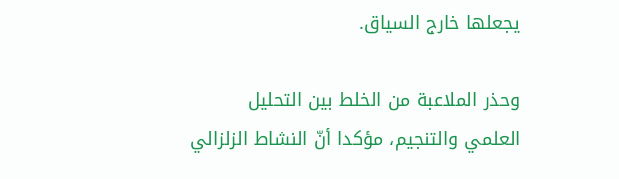يجعلها خارج السياق.

وحذر الملاعبة من الخلط بين التحليل العلمي والتنجيم، مؤكدا أنّ النشاط الزلزالي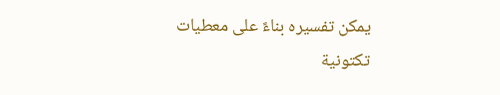يمكن تفسيره بناءً على معطيات تكتونية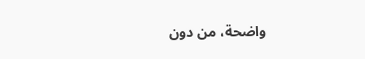واضحة، من دون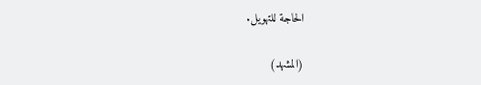الحاجة للتهويل.

(المشهد)